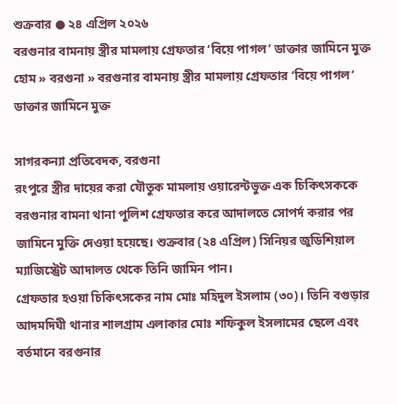শুক্রবার ● ২৪ এপ্রিল ২০২৬
বরগুনার বামনায় স্ত্রীর মামলায় গ্রেফতার ‘বিয়ে পাগল’ ডাক্তার জামিনে মুক্ত
হোম » বরগুনা » বরগুনার বামনায় স্ত্রীর মামলায় গ্রেফতার ‘বিয়ে পাগল’ ডাক্তার জামিনে মুক্ত

সাগরকন্যা প্রতিবেদক, বরগুনা
রংপুরে স্ত্রীর দায়ের করা যৌতুক মামলায় ওয়ারেন্টভুক্ত এক চিকিৎসককে বরগুনার বামনা থানা পুলিশ গ্রেফতার করে আদালতে সোপর্দ করার পর জামিনে মুক্তি দেওয়া হয়েছে। শুক্রবার (২৪ এপ্রিল) সিনিয়র জুডিশিয়াল ম্যাজিস্ট্রেট আদালত থেকে তিনি জামিন পান।
গ্রেফতার হওয়া চিকিৎসকের নাম মোঃ মহিদুল ইসলাম (৩০)। তিনি বগুড়ার আদমদিঘী থানার শালগ্রাম এলাকার মোঃ শফিকুল ইসলামের ছেলে এবং বর্তমানে বরগুনার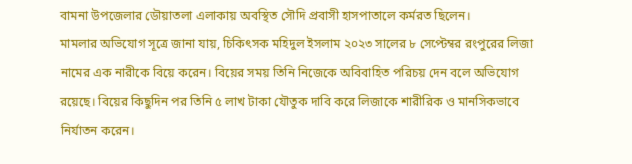বামনা উপজেলার ডৌয়াতলা এলাকায় অবস্থিত সৌদি প্রবাসী হাসপাতালে কর্মরত ছিলেন।
মামলার অভিযোগ সূত্রে জানা যায়, চিকিৎসক মহিদুল ইসলাম ২০২৩ সালের ৮ সেপ্টেম্বর রংপুরের লিজা নামের এক নারীকে বিয়ে করেন। বিয়ের সময় তিনি নিজেকে অবিবাহিত পরিচয় দেন বলে অভিযোগ রয়েছে। বিয়ের কিছুদিন পর তিনি ৫ লাখ টাকা যৌতুক দাবি করে লিজাকে শারীরিক ও মানসিকভাবে নির্যাতন করেন।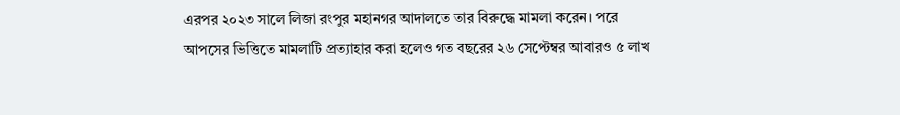এরপর ২০২৩ সালে লিজা রংপুর মহানগর আদালতে তার বিরুদ্ধে মামলা করেন। পরে আপসের ভিত্তিতে মামলাটি প্রত্যাহার করা হলেও গত বছরের ২৬ সেপ্টেম্বর আবারও ৫ লাখ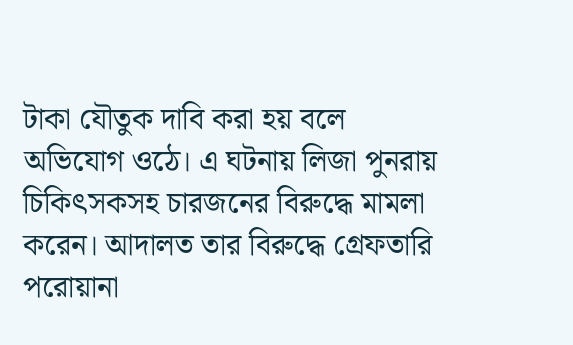টাকা যৌতুক দাবি করা হয় বলে অভিযোগ ওঠে। এ ঘটনায় লিজা পুনরায় চিকিৎসকসহ চারজনের বিরুদ্ধে মামলা করেন। আদালত তার বিরুদ্ধে গ্রেফতারি পরোয়ানা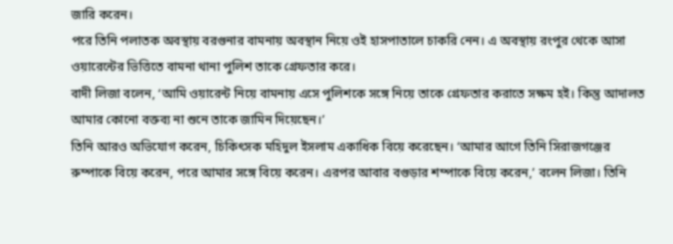জারি করেন।
পরে তিনি পলাতক অবস্থায় বরগুনার বামনায় অবস্থান নিয়ে ওই হাসপাতালে চাকরি নেন। এ অবস্থায় রংপুর থেকে আসা ওয়ারেন্টের ভিত্তিতে বামনা থানা পুলিশ তাকে গ্রেফতার করে।
বাদী লিজা বলেন, ‘আমি ওয়ারেন্ট নিয়ে বামনায় এসে পুলিশকে সঙ্গে নিয়ে তাকে গ্রেফতার করাতে সক্ষম হই। কিন্তু আদালত আমার কোনো বক্তব্য না শুনে তাকে জামিন দিয়েছেন।’
তিনি আরও অভিযোগ করেন, চিকিৎসক মহিদুল ইসলাম একাধিক বিয়ে করেছেন। ‘আমার আগে তিনি সিরাজগঞ্জের রুম্পাকে বিয়ে করেন, পরে আমার সঙ্গে বিয়ে করেন। এরপর আবার বগুড়ার শম্পাকে বিয়ে করেন,’ বলেন লিজা। তিনি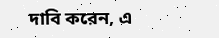দাবি করেন, এ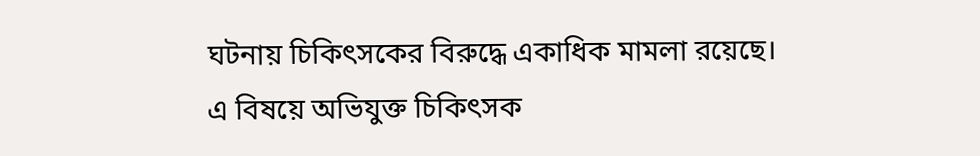ঘটনায় চিকিৎসকের বিরুদ্ধে একাধিক মামলা রয়েছে।
এ বিষয়ে অভিযুক্ত চিকিৎসক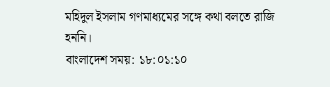মহিদুল ইসলাম গণমাধ্যমের সঙ্গে কথা বলতে রাজি হননি।
বাংলাদেশ সময়: ১৮:০১:১০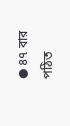● ৪৭ বার পঠিত